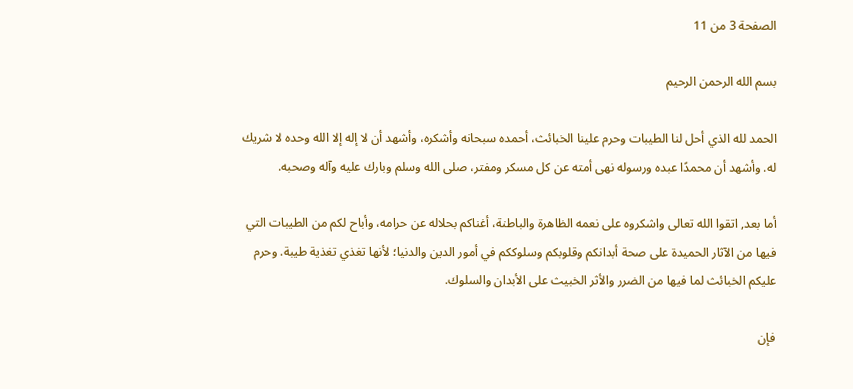الصفحة 3 من 11

بسم الله الرحمن الرحيم

الحمد لله الذي أحل لنا الطيبات وحرم علينا الخبائث، أحمده سبحانه وأشكره، وأشهد أن لا إله إلا الله وحده لا شريك له. وأشهد أن محمدًا عبده ورسوله نهى أمته عن كل مسكر ومفتر، صلى الله وسلم وبارك عليه وآله وصحبه.

أما بعد, اتقوا الله تعالى واشكروه على نعمه الظاهرة والباطنة، أغناكم بحلاله عن حرامه، وأباح لكم من الطيبات التي فيها من الآثار الحميدة على صحة أبدانكم وقلوبكم وسلوككم في أمور الدين والدنيا؛ لأنها تغذي تغذية طيبة. وحرم عليكم الخبائث لما فيها من الضرر والأثر الخبيث على الأبدان والسلوك.

فإن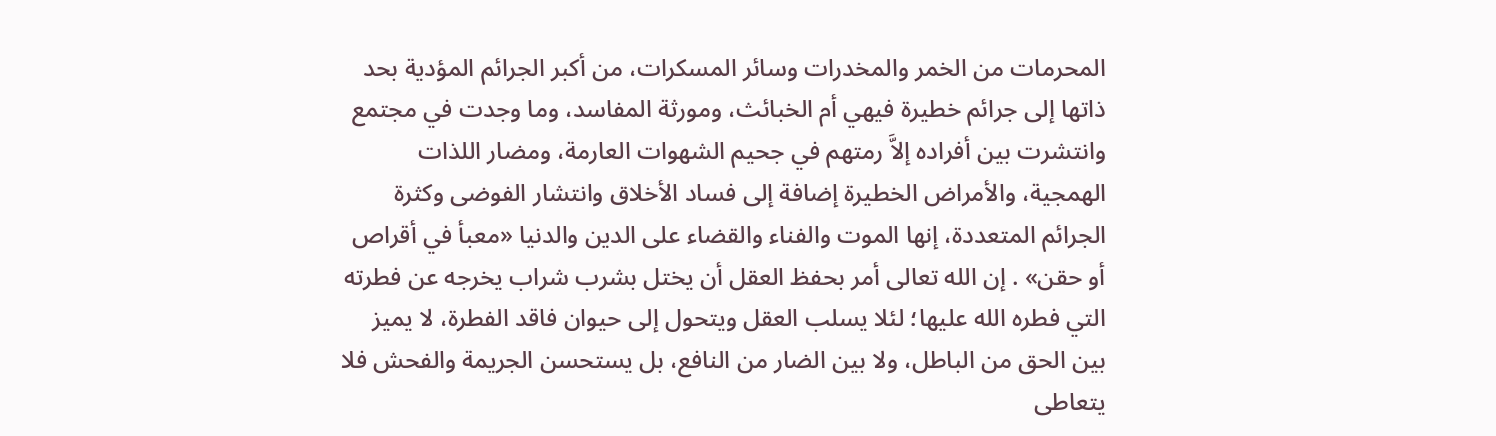المحرمات من الخمر والمخدرات وسائر المسكرات، من أكبر الجرائم المؤدية بحد ذاتها إلى جرائم خطيرة فيهي أم الخبائث، ومورثة المفاسد، وما وجدت في مجتمع وانتشرت بين أفراده إلاَّ رمتهم في جحيم الشهوات العارمة، ومضار اللذات الهمجية، والأمراض الخطيرة إضافة إلى فساد الأخلاق وانتشار الفوضى وكثرة الجرائم المتعددة، إنها الموت والفناء والقضاء على الدين والدنيا «معبأ في أقراص أو حقن» . إن الله تعالى أمر بحفظ العقل أن يختل بشرب شراب يخرجه عن فطرته التي فطره الله عليها؛ لئلا يسلب العقل ويتحول إلى حيوان فاقد الفطرة، لا يميز بين الحق من الباطل، ولا بين الضار من النافع، بل يستحسن الجريمة والفحش فلا يتعاطى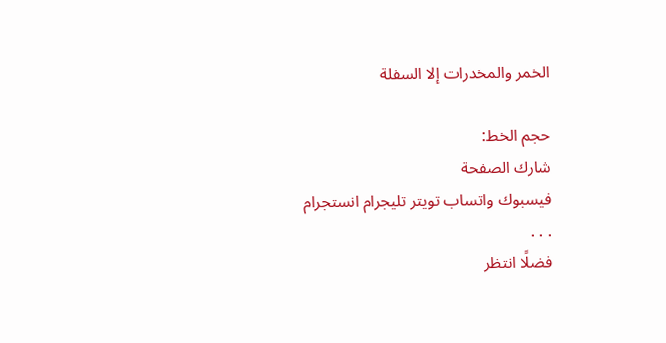الخمر والمخدرات إلا السفلة

حجم الخط:
شارك الصفحة
فيسبوك واتساب تويتر تليجرام انستجرام
. . .
فضلًا انتظر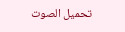تحميل الصوت